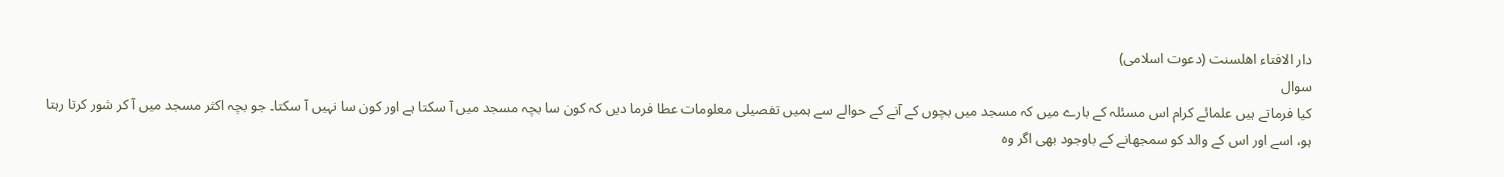دار الافتاء اھلسنت (دعوت اسلامی)
سوال
کیا فرماتے ہیں علمائے کرام اس مسئلہ کے بارے میں کہ مسجد میں بچوں کے آنے کے حوالے سے ہمیں تفصیلی معلومات عطا فرما دیں کہ کون سا بچہ مسجد میں آ سکتا ہے اور کون سا نہیں آ سکتا۔ جو بچہ اکثر مسجد میں آ کر شور کرتا رہتا ہو، اسے اور اس کے والد کو سمجھانے کے باوجود بھی اگر وہ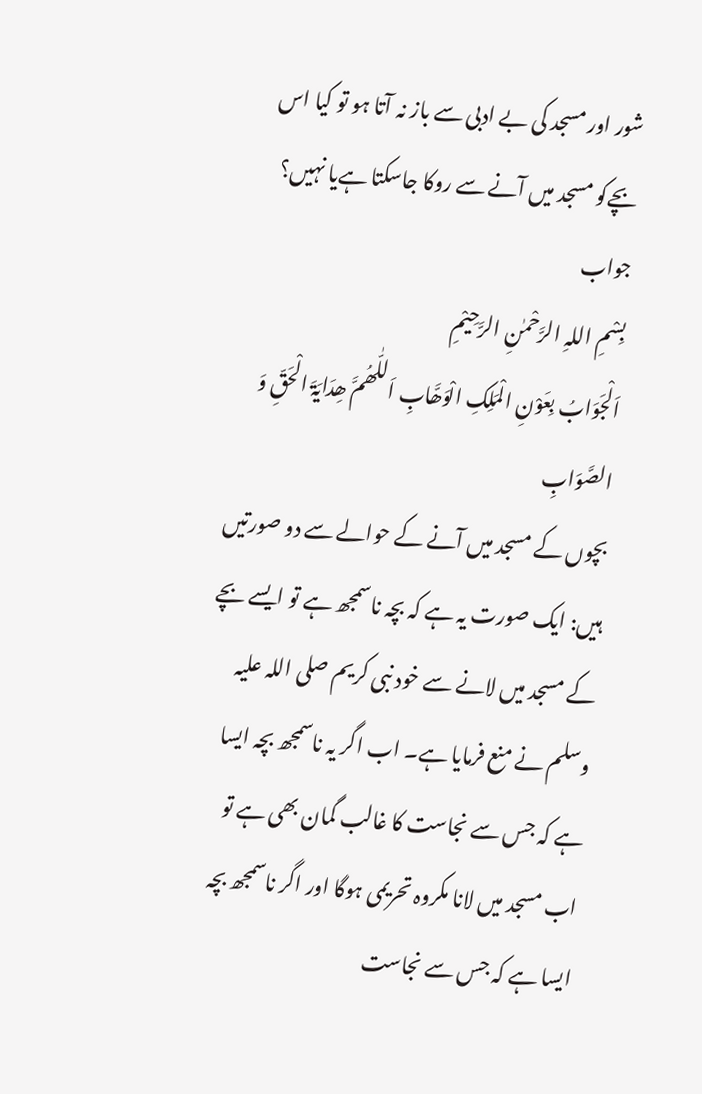شور اور مسجد کی بے ادبی سے باز نہ آتا ہو تو کیا اس بچےکو مسجد میں آنے سے روکا جاسکتا ہےیا نہیں؟
جواب
بِسْمِ اللہِ الرَّحْمٰنِ الرَّحِيْمِ
اَلْجَوَابُ بِعَوْنِ الْمَلِکِ الْوَھَّابِ اَللّٰھُمَّ ھِدَایَۃَ الْحَقِّ وَ الصَّوَابِ
بچوں کے مسجد میں آنے کے حوالے سے دو صورتیں ہیں: ایک صورت یہ ہے کہ بچہ ناسمجھ ہے تو ایسے بچے کے مسجد میں لانے سے خود نبی کریم صلی اللہ علیہ وسلم نے منع فرمایا ہے۔ اب اگر یہ ناسمجھ بچہ ایسا ہے کہ جس سے نجاست کا غالب گمان بھی ہے تو اب مسجد میں لانا مکروہ تحریمی ہوگا اور اگر ناسمجھ بچہ ایسا ہے کہ جس سے نجاست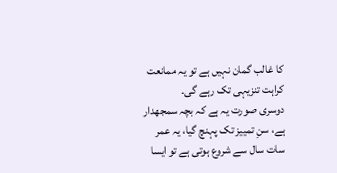کا غالب گمان نہیں ہے تو یہ ممانعت کراہت تنزیہی تک رہے گی۔
دوسری صورت یہ ہے کہ بچہ سمجھدار ہے، سنِ تمییز تک پہنچ گیا، یہ عمر سات سال سے شروع ہوتی ہے تو ایسا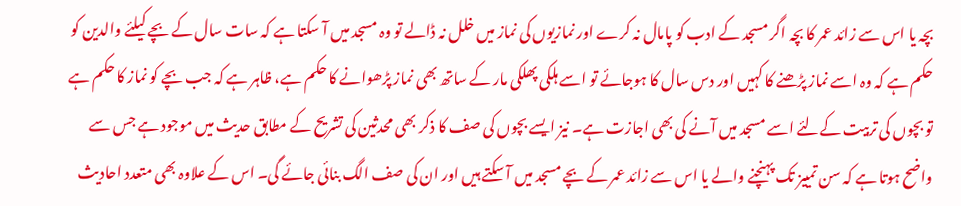بچہ یا اس سے زائد عمر کا بچہ اگر مسجد کے ادب کو پامال نہ کرے اور نمازیوں کی نماز میں خلل نہ ڈالے تو وہ مسجد میں آ سکتا ہے کہ سات سال کے بچے کیلئے والدین کو حکم ہے کہ وہ اسے نماز پڑھنے کا کہیں اور دس سال کا ہوجائے تو اسے ہلکی پھلکی مار کے ساتھ بھی نماز پڑھوانے کا حکم ہے، ظاہر ہے کہ جب بچے کو نماز کا حکم ہے تو بچوں کی تربیت کےلئے اسے مسجد میں آنے کی بھی اجازت ہے۔ نیز ایسے بچوں کی صف کا ذکر بھی محدثین کی تشریح کے مطابق حدیث میں موجود ہے جس سے واضح ہوتا ہے کہ سن تمییز تک پہنچنے والے یا اس سے زائد عمر کے بچے مسجد میں آ سکتے ہیں اور ان کی صف الگ بنائی جائے گی۔ اس کے علاوہ بھی متعدد احادیث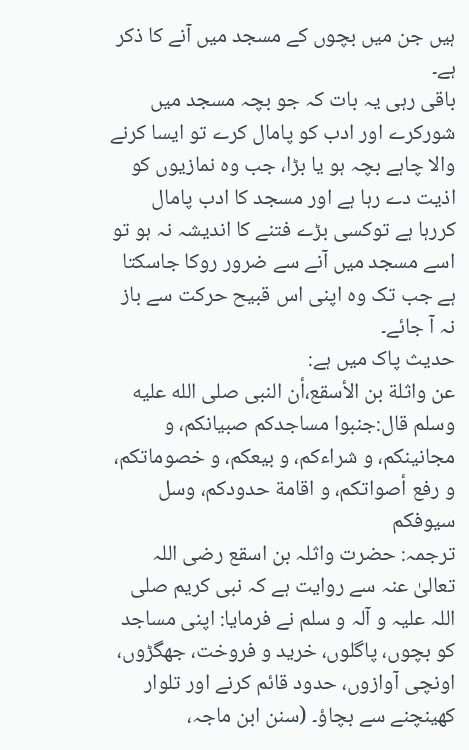ہیں جن میں بچوں کے مسجد میں آنے کا ذکر ہے۔
باقی رہی یہ بات کہ جو بچہ مسجد میں شورکرے اور ادب کو پامال کرے تو ایسا کرنے والا چاہے بچہ ہو یا بڑا، جب وہ نمازیوں کو اذیت دے رہا ہے اور مسجد کا ادب پامال کررہا ہے توکسی بڑے فتنے کا اندیشہ نہ ہو تو اسے مسجد میں آنے سے ضرور روکا جاسکتا ہے جب تک وہ اپنی اس قبیح حرکت سے باز نہ آ جائے۔
حدیث پاک میں ہے:
عن واثلة بن الأسقع،أن النبی صلى الله عليه وسلم قال:جنبوا مساجدكم صبيانكم، و مجانينكم، و شراءكم، و بيعكم، و خصوماتكم، و رفع أصواتكم، و اقامة حدودكم، وسل سيوفكم
ترجمہ: حضرت واثلہ بن اسقع رضی اللہ تعالیٰ عنہ سے روایت ہے کہ نبی کریم صلی اللہ علیہ و آلہ و سلم نے فرمایا: اپنی مساجد کو بچوں، پاگلوں، خرید و فروخت، جھگڑوں، اونچی آوازوں، حدود قائم کرنے اور تلوار کھینچنے سے بچاؤ۔ (سنن ابن ماجہ،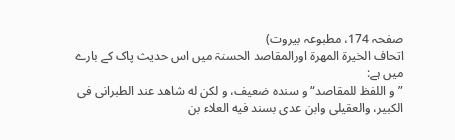صفحہ 174، مطبوعہ بیروت)
اتحاف الخیرۃ المھرۃ اورالمقاصد الحسنۃ میں اس حدیث پاک کے بارے میں ہے:
”و اللفظ للمقاصد“ و سنده ضعيف، و لكن له شاهد عند الطبرانی فی الكبير، والعقيلی وابن عدی بسند فيه العلاء بن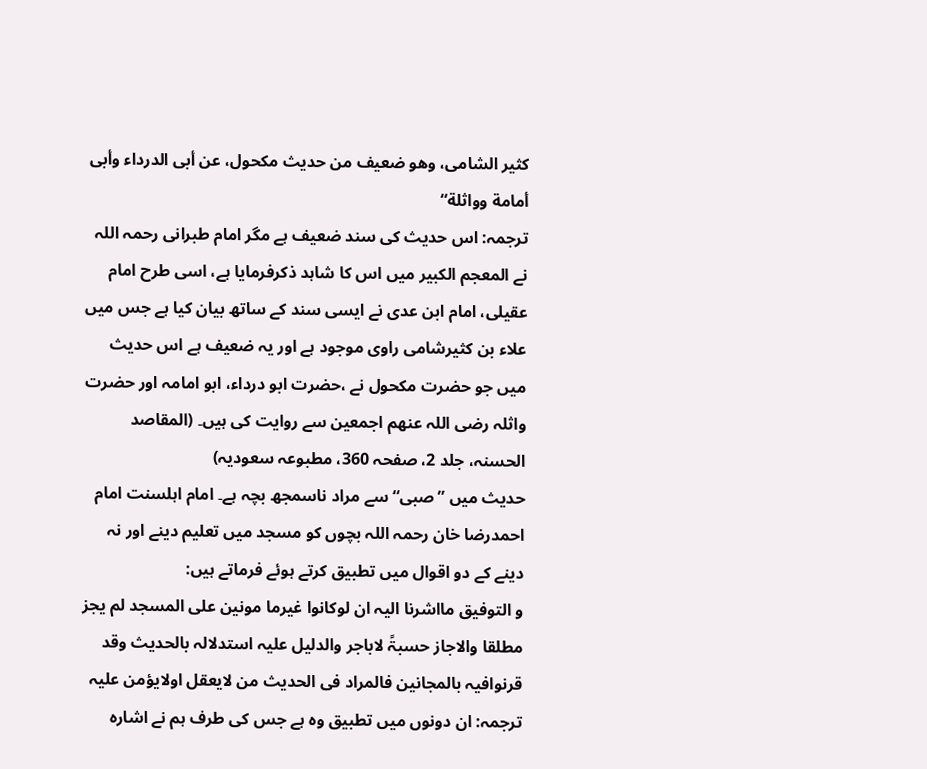كثير الشامی، وهو ضعيف من حديث مكحول، عن أبی الدرداء وأبی أمامة وواثلة“
ترجمہ: اس حدیث کی سند ضعیف ہے مگر امام طبرانی رحمہ اللہ نے المعجم الکبیر میں اس کا شاہد ذکرفرمایا ہے، اسی طرح امام عقیلی، امام ابن عدی نے ایسی سند کے ساتھ بیان کیا ہے جس میں علاء بن کثیرشامی راوی موجود ہے اور یہ ضعیف ہے اس حدیث میں جو حضرت مکحول نے ،حضرت ابو درداء، ابو امامہ اور حضرت واثلہ رضی اللہ عنھم اجمعین سے روایت کی ہیں۔ (المقاصد الحسنہ، جلد 2، صفحہ 360، مطبوعہ سعودیہ)
حدیث میں ”صبی“ سے مراد ناسمجھ بچہ ہے۔ امام اہلسنت امام احمدرضا خان رحمہ اللہ بچوں کو مسجد میں تعلیم دینے اور نہ دینے کے دو اقوال میں تطبیق کرتے ہوئے فرماتے ہیں:
و التوفیق مااشرنا الیہ ان لوکانوا غیرما مونین علی المسجد لم یجز مطلقا والاجاز حسبۃً لاباجر والدلیل علیہ استدلالہ بالحدیث وقد قرنوافیہ بالمجانین فالمراد فی الحدیث من لایعقل اولایؤمن علیہ
ترجمہ: ان دونوں میں تطبیق وہ ہے جس کی طرف ہم نے اشارہ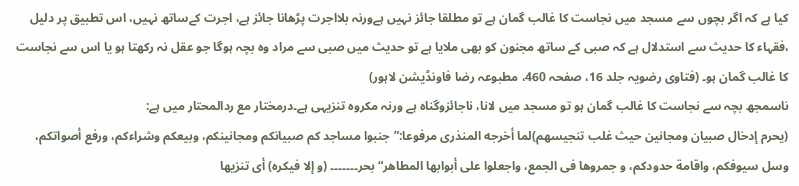کیا ہے کہ اگر بچوں سے مسجد میں نجاست کا غالب گمان ہے تو مطلقا جائز نہیں ہےورنہ بلااجرت پڑھانا جائز ہے، اجرت کےساتھ نہیں، اس تطبیق پر دلیل ،فقہاء کا حدیث سے استدلال ہے کہ صبی کے ساتھ مجنون کو بھی ملایا ہے تو حدیث میں صبی سے مراد وہ بچہ ہوگا جو عقل نہ رکھتا ہو یا اس سے نجاست کا غالب گمان ہو۔ (فتاوی رضویہ جلد 16، صفحہ 460، مطبوعہ رضا فاونڈیشن لاہور)
ناسمجھ بچہ سے نجاست کا غالب گمان ہو تو مسجد میں لانا، ناجائزوگناہ ہے ورنہ مکروہ تنزیہی ہے۔درمختار مع ردالمحتار میں ہے:
(يحرم إدخال صبيان ومجانين حيث غلب تنجيسهم)لما أخرجه المنذری مرفوعا:”جنبوا مساجد كم صبيانكم ومجانينكم، وبيعكم وشراءكم، ورفع أصواتكم، وسل سيوفكم، واقامة حدودكم، و جمروها فی الجمع، واجعلوا على أبوابها المطاهر“ بحر۔۔۔۔۔۔۔ (و إلا فيكره) أی تنزيها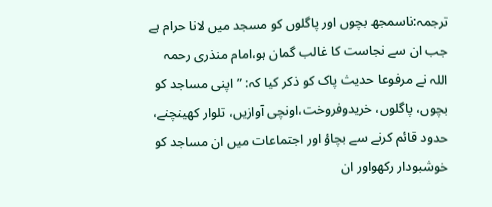ترجمہ:ناسمجھ بچوں اور پاگلوں کو مسجد میں لانا حرام ہے جب ان سے نجاست کا غالب گمان ہو،امام منذری رحمہ اللہ نے مرفوعا حدیث پاک کو ذکر کیا کہ: ”اپنی مساجد کو بچوں، پاگلوں، خریدوفروخت،اونچی آوازیں، تلوار کھینچنے، حدود قائم کرنے سے بچاؤ اور اجتماعات میں ان مساجد کو خوشبودار رکھواور ان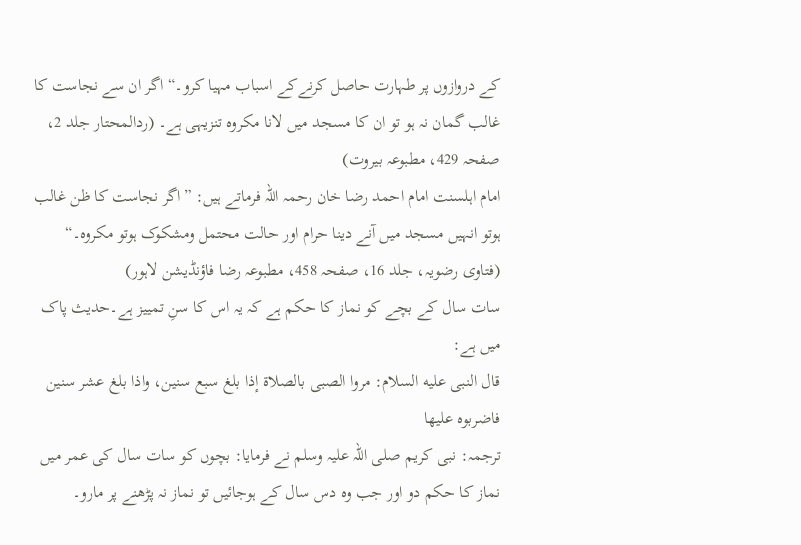کے دروازوں پر طہارت حاصل کرنےکے اسباب مہیا کرو۔“ اگر ان سے نجاست کا غالب گمان نہ ہو تو ان کا مسجد میں لانا مکروہ تنزیہی ہے۔ (ردالمحتار جلد 2، صفحہ 429، مطبوعہ بیروت)
امام اہلسنت امام احمد رضا خان رحمہ اللہ فرماتے ہیں: ”اگر نجاست کا ظن غالب ہوتو انہیں مسجد میں آنے دینا حرام اور حالت محتمل ومشکوک ہوتو مکروہ۔“ (فتاوی رضویہ، جلد 16، صفحہ 458، مطبوعہ رضا فاؤنڈیشن لاہور)
سات سال کے بچے کو نماز کا حکم ہے کہ یہ اس کا سنِ تمییز ہے۔حدیث پاک میں ہے:
قال النبی عليه السلام: مروا الصبی بالصلاة إذا بلغ سبع سنين، واذا بلغ عشر سنين فاضربوه عليها
ترجمہ: نبی کریم صلی اللہ علیہ وسلم نے فرمایا: بچوں کو سات سال کی عمر میں نماز کا حکم دو اور جب وہ دس سال کے ہوجائیں تو نماز نہ پڑھنے پر مارو۔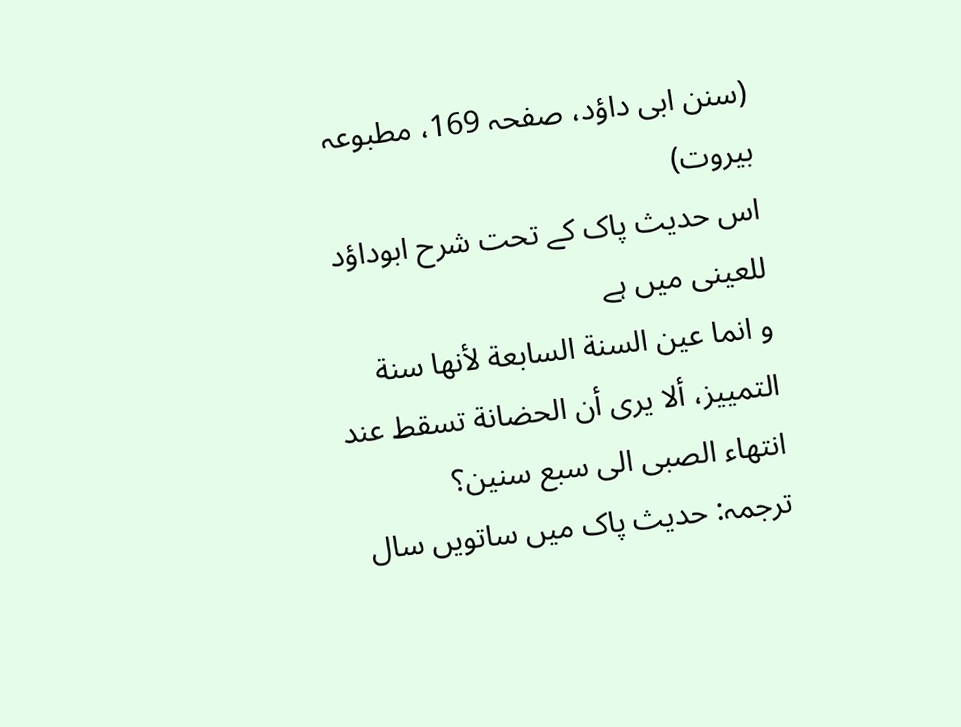(سنن ابی داؤد، صفحہ 169، مطبوعہ بیروت)
اس حدیث پاک کے تحت شرح ابوداؤد للعینی میں ہے
و انما عين السنة السابعة لأنها سنة التمييز، ألا يرى أن الحضانة تسقط عند انتهاء الصبی الى سبع سنين؟
ترجمہ: حدیث پاک میں ساتویں سال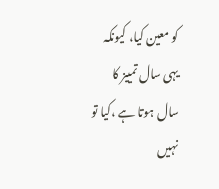کو معین کیا، کیونکہ یہی سال تمییز کا سال ہوتا ہے ،کیا تو نہیں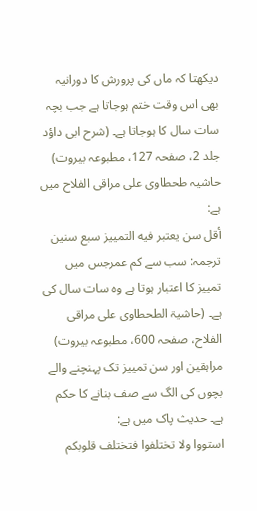دیکھتا کہ ماں کی پرورش کا دورانیہ بھی اس وقت ختم ہوجاتا ہے جب بچہ سات سال کا ہوجاتا ہے۔ (شرح ابی داؤد جلد 2، صفحہ 127، مطبوعہ بیروت)
حاشیہ طحطاوی علی مراقی الفلاح میں ہے:
أقل سن يعتبر فيه التمييز سبع سنين
ترجمہ: سب سے کم عمرجس میں تمییز کا اعتبار ہوتا ہے وہ سات سال کی ہے۔ (حاشیۃ الطحطاوی علی مراقی الفلاح، صفحہ 600، مطبوعہ بیروت)
مراہقین اور سن تمییز تک پہنچنے والے بچوں کی الگ سے صف بنانے کا حکم ہے۔ حدیث پاک میں ہے:
استووا ولا تختلفوا فتختلف قلوبكم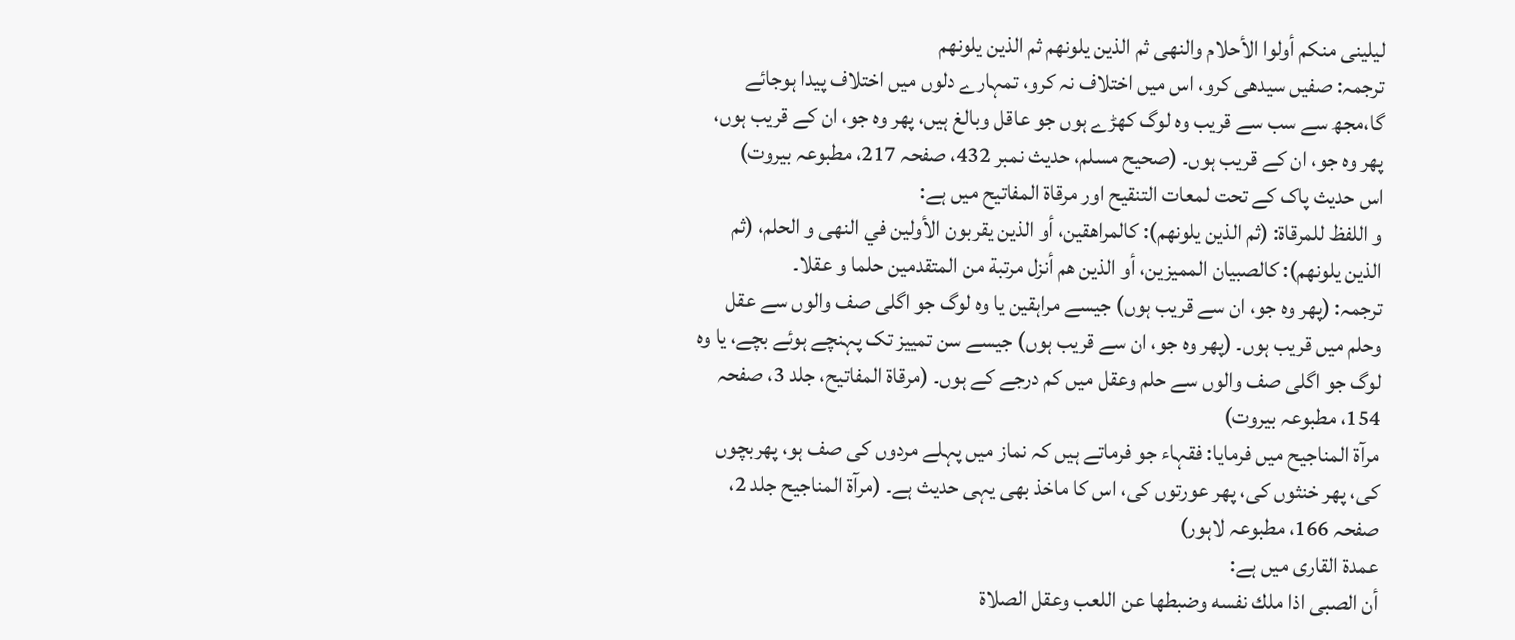ليلينی منكم أولوا الأحلام والنهى ثم الذين يلونهم ثم الذين يلونهم
ترجمہ: صفیں سیدھی کرو، اس میں اختلاف نہ کرو، تمہارے دلوں میں اختلاف پیدا ہوجائے گا،مجھ سے سب سے قریب وہ لوگ کھڑے ہوں جو عاقل وبالغ ہیں، پھر وہ جو، ان کے قریب ہوں، پھر وہ جو، ان کے قریب ہوں۔ (صحیح مسلم، حدیث نمبر 432، صفحہ 217، مطبوعہ بیروت)
اس حدیث پاک کے تحت لمعات التنقیح اور مرقاۃ المفاتیح میں ہے:
و اللفظ للمرقاۃ: (ثم الذين يلونهم): كالمراهقين، أو الذين يقربون الأولين في النهى و الحلم، (ثم الذين يلونهم): كالصبيان المميزين، أو الذين هم أنزل مرتبة من المتقدمين حلما و عقلا۔
ترجمہ: (پھر وہ جو، ان سے قریب ہوں) جیسے مراہقین یا وہ لوگ جو اگلی صف والوں سے عقل وحلم میں قریب ہوں۔ (پھر وہ جو، ان سے قریب ہوں) جیسے سن تمییز تک پہنچے ہوئے بچے، یا وہ لوگ جو اگلی صف والوں سے حلم وعقل میں کم درجے کے ہوں۔ (مرقاۃ المفاتیح، جلد 3، صفحہ 154، مطبوعہ بیروت)
مرآۃ المناجیح میں فرمایا: فقہاء جو فرماتے ہیں کہ نماز میں پہلے مردوں کی صف ہو، پھربچوں کی، پھر خنثوں کی، پھر عورتوں کی، اس کا ماخذ بھی یہی حدیث ہے۔ (مرآۃ المناجیح جلد 2، صفحہ 166، مطبوعہ لاہور)
عمدۃ القاری میں ہے:
أن الصبی اذا ملك نفسه وضبطها عن اللعب وعقل الصلاة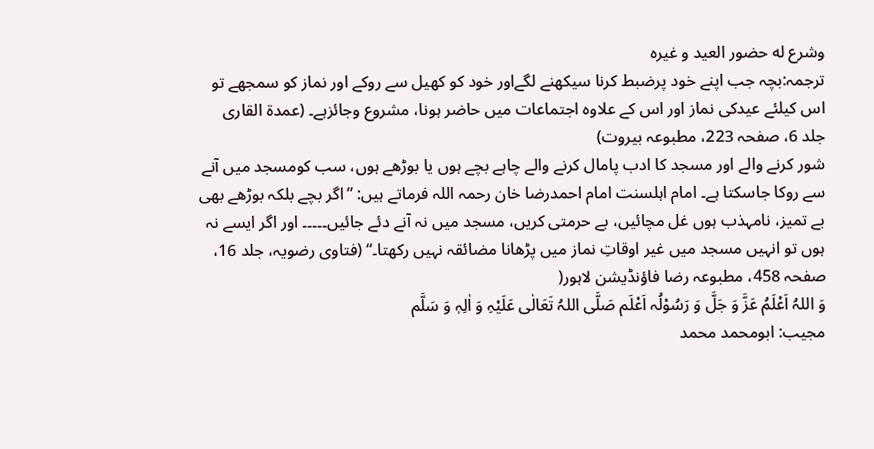وشرع له حضور العيد و غيره
ترجمہ:بچہ جب اپنے خود پرضبط کرنا سیکھنے لگےاور خود کو کھیل سے روکے اور نماز کو سمجھے تو اس کیلئے عیدکی نماز اور اس کے علاوہ اجتماعات میں حاضر ہونا، مشروع وجائزہے۔ (عمدۃ القاری جلد 6، صفحہ 223، مطبوعہ بیروت)
شور کرنے والے اور مسجد کا ادب پامال کرنے والے چاہے بچے ہوں یا بوڑھے ہوں، سب کومسجد میں آنے سے روکا جاسکتا ہے۔ امام اہلسنت امام احمدرضا خان رحمہ اللہ فرماتے ہیں: ”اگر بچے بلکہ بوڑھے بھی بے تمیز، نامہذب ہوں غل مچائیں، بے حرمتی کریں، مسجد میں نہ آنے دئے جائیں۔۔۔۔۔ اور اگر ایسے نہ ہوں تو انہیں مسجد میں غیر اوقاتِ نماز میں پڑھانا مضائقہ نہیں رکھتا۔“ (فتاوی رضویہ، جلد 16، صفحہ 458، مطبوعہ رضا فاؤنڈیشن لاہور(
وَ اللہُ اَعْلَمُ عَزَّ وَ جَلَّ وَ رَسُوْلُہ اَعْلَم صَلَّی اللہُ تَعَالٰی عَلَیْہِ وَ اٰلِہٖ وَ سَلَّم
مجیب: ابومحمد محمد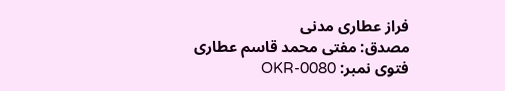فراز عطاری مدنی
مصدق: مفتی محمد قاسم عطاری
فتوی نمبر: OKR-0080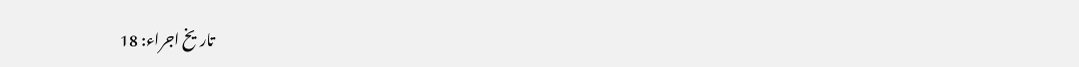تاریخ اجراء: 18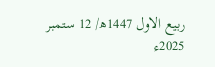ربیع الاول 1447ھ/ 12 ستمبر 2025ء